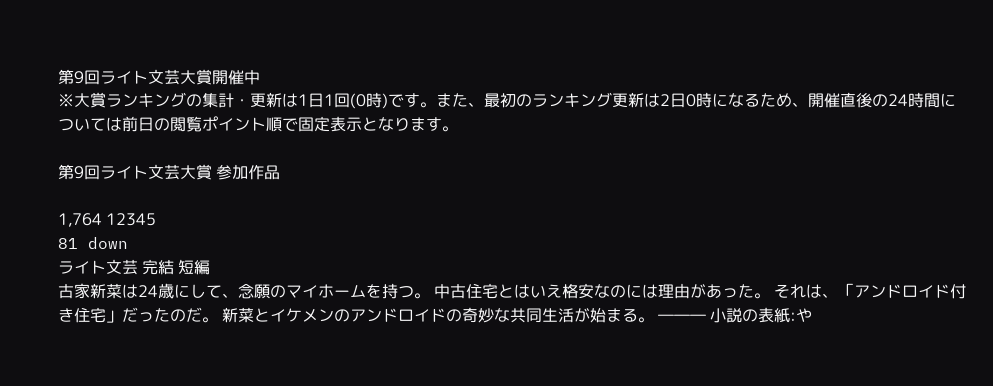第9回ライト文芸大賞開催中
※大賞ランキングの集計・更新は1日1回(0時)です。また、最初のランキング更新は2日0時になるため、開催直後の24時間については前日の閲覧ポイント順で固定表示となります。

第9回ライト文芸大賞 参加作品

1,764 12345
81 down
ライト文芸 完結 短編
古家新菜は24歳にして、念願のマイホームを持つ。 中古住宅とはいえ格安なのには理由があった。 それは、「アンドロイド付き住宅」だったのだ。 新菜とイケメンのアンドロイドの奇妙な共同生活が始まる。 ――― 小説の表紙:や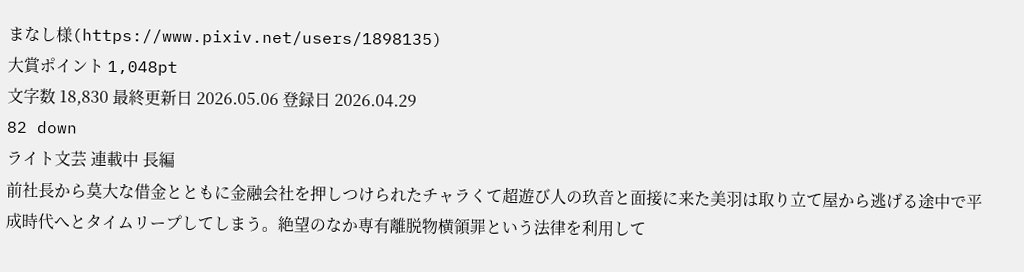まなし様(https://www.pixiv.net/users/1898135)
大賞ポイント 1,048pt
文字数 18,830 最終更新日 2026.05.06 登録日 2026.04.29
82 down
ライト文芸 連載中 長編
前社長から莫大な借金とともに金融会社を押しつけられたチャラくて超遊び人の玖音と面接に来た美羽は取り立て屋から逃げる途中で平成時代へとタイムリープしてしまう。絶望のなか専有離脱物横領罪という法律を利用して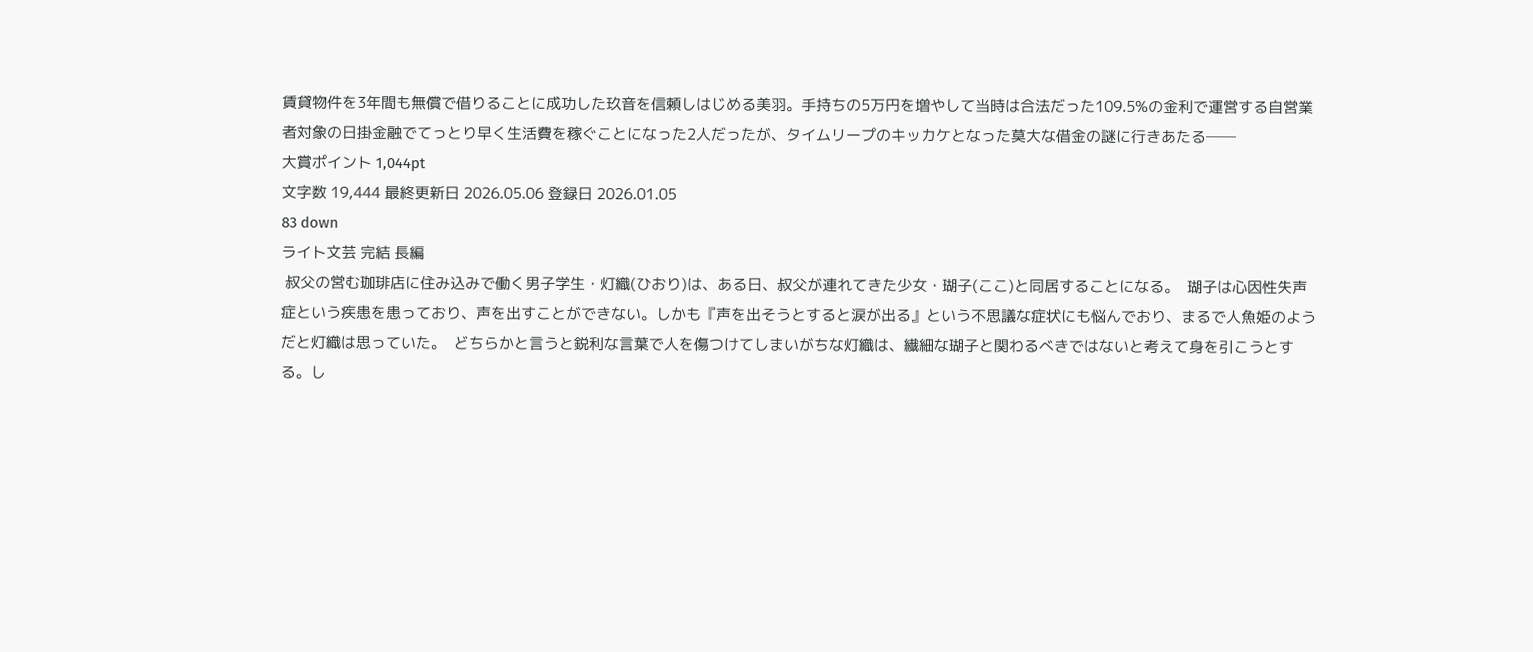賃貸物件を3年間も無償で借りることに成功した玖音を信頼しはじめる美羽。手持ちの5万円を増やして当時は合法だった109.5%の金利で運営する自営業者対象の日掛金融でてっとり早く生活費を稼ぐことになった2人だったが、タイムリープのキッカケとなった莫大な借金の謎に行きあたる──
大賞ポイント 1,044pt
文字数 19,444 最終更新日 2026.05.06 登録日 2026.01.05
83 down
ライト文芸 完結 長編
 叔父の営む珈琲店に住み込みで働く男子学生・灯織(ひおり)は、ある日、叔父が連れてきた少女・瑚子(ここ)と同居することになる。  瑚子は心因性失声症という疾患を患っており、声を出すことができない。しかも『声を出そうとすると涙が出る』という不思議な症状にも悩んでおり、まるで人魚姫のようだと灯織は思っていた。  どちらかと言うと鋭利な言葉で人を傷つけてしまいがちな灯織は、繊細な瑚子と関わるべきではないと考えて身を引こうとする。し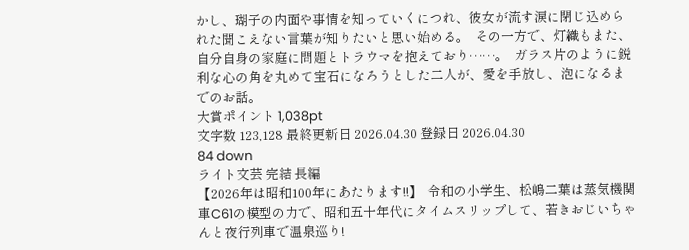かし、瑚子の内面や事情を知っていくにつれ、彼女が流す涙に閉じ込められた聞こえない言葉が知りたいと思い始める。  その一方で、灯織もまた、自分自身の家庭に問題とトラウマを抱えており……。  ガラス片のように鋭利な心の角を丸めて宝石になろうとした二人が、愛を手放し、泡になるまでのお話。
大賞ポイント 1,038pt
文字数 123,128 最終更新日 2026.04.30 登録日 2026.04.30
84 down
ライト文芸 完結 長編
【2026年は昭和100年にあたります!!】  令和の小学生、松嶋二葉は蒸気機関車C61の模型の力で、昭和五十年代にタイムスリップして、若きおじいちゃんと夜行列車で温泉巡り!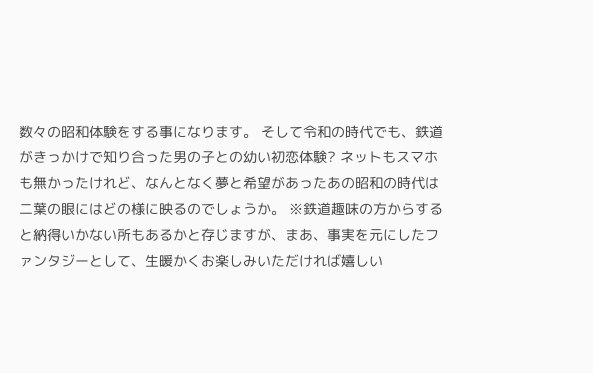数々の昭和体験をする事になります。 そして令和の時代でも、鉄道がきっかけで知り合った男の子との幼い初恋体験? ネットもスマホも無かったけれど、なんとなく夢と希望があったあの昭和の時代は二葉の眼にはどの様に映るのでしょうか。 ※鉄道趣味の方からすると納得いかない所もあるかと存じますが、まあ、事実を元にしたファンタジーとして、生暖かくお楽しみいただければ嬉しい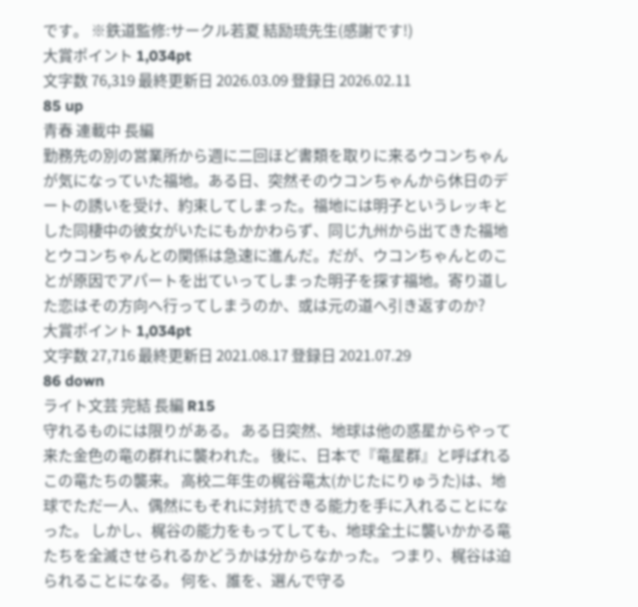です。 ※鉄道監修:サークル若夏 結励琉先生(感謝です!)
大賞ポイント 1,034pt
文字数 76,319 最終更新日 2026.03.09 登録日 2026.02.11
85 up
青春 連載中 長編
勤務先の別の営業所から週に二回ほど書類を取りに来るウコンちゃんが気になっていた福地。ある日、突然そのウコンちゃんから休日のデートの誘いを受け、約束してしまった。福地には明子というレッキとした同棲中の彼女がいたにもかかわらず、同じ九州から出てきた福地とウコンちゃんとの関係は急速に進んだ。だが、ウコンちゃんとのことが原因でアパートを出ていってしまった明子を探す福地。寄り道した恋はその方向へ行ってしまうのか、或は元の道へ引き返すのか?
大賞ポイント 1,034pt
文字数 27,716 最終更新日 2021.08.17 登録日 2021.07.29
86 down
ライト文芸 完結 長編 R15
守れるものには限りがある。 ある日突然、地球は他の惑星からやって来た金色の竜の群れに襲われた。 後に、日本で『竜星群』と呼ばれるこの竜たちの襲来。 高校二年生の梶谷竜太(かじたにりゅうた)は、地球でただ一人、偶然にもそれに対抗できる能力を手に入れることになった。 しかし、梶谷の能力をもってしても、地球全土に襲いかかる竜たちを全滅させられるかどうかは分からなかった。 つまり、梶谷は迫られることになる。 何を、誰を、選んで守る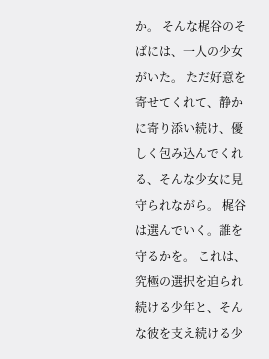か。 そんな梶谷のそばには、一人の少女がいた。 ただ好意を寄せてくれて、静かに寄り添い続け、優しく包み込んでくれる、そんな少女に見守られながら。 梶谷は選んでいく。誰を守るかを。 これは、究極の選択を迫られ続ける少年と、そんな彼を支え続ける少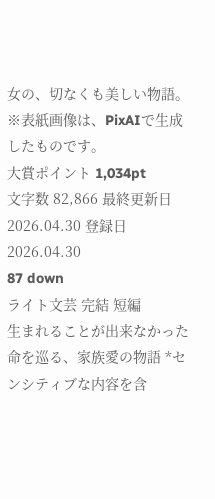女の、切なくも美しい物語。 ※表紙画像は、PixAIで生成したものです。
大賞ポイント 1,034pt
文字数 82,866 最終更新日 2026.04.30 登録日 2026.04.30
87 down
ライト文芸 完結 短編
生まれることが出来なかった命を巡る、家族愛の物語 *センシティブな内容を含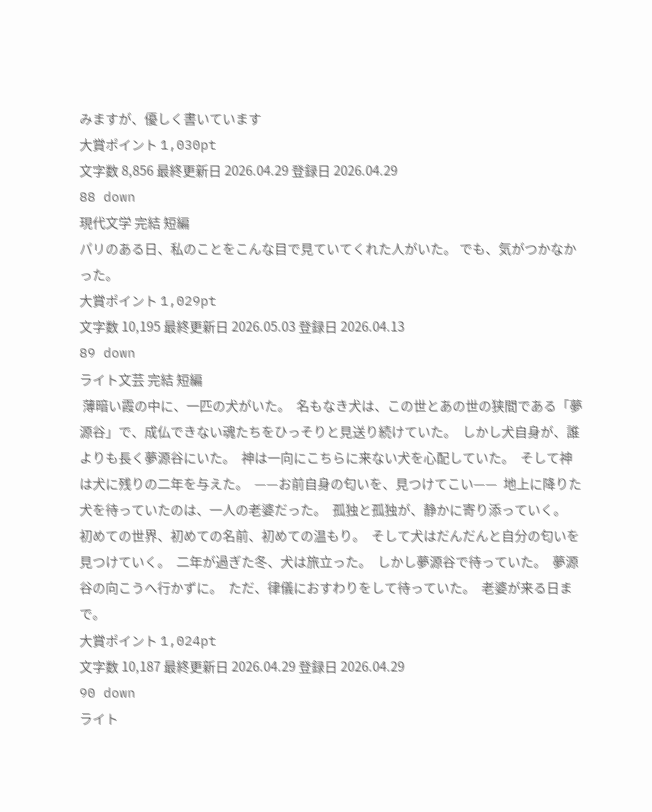みますが、優しく書いています
大賞ポイント 1,030pt
文字数 8,856 最終更新日 2026.04.29 登録日 2026.04.29
88 down
現代文学 完結 短編
パリのある日、私のことをこんな目で見ていてくれた人がいた。 でも、気がつかなかった。
大賞ポイント 1,029pt
文字数 10,195 最終更新日 2026.05.03 登録日 2026.04.13
89 down
ライト文芸 完結 短編
 薄暗い霞の中に、一匹の犬がいた。  名もなき犬は、この世とあの世の狭間である「夢源谷」で、成仏できない魂たちをひっそりと見送り続けていた。  しかし犬自身が、誰よりも長く夢源谷にいた。  神は一向にこちらに来ない犬を心配していた。  そして神は犬に残りの二年を与えた。  ——お前自身の匂いを、見つけてこい——  地上に降りた犬を待っていたのは、一人の老婆だった。  孤独と孤独が、静かに寄り添っていく。  初めての世界、初めての名前、初めての温もり。  そして犬はだんだんと自分の匂いを見つけていく。  二年が過ぎた冬、犬は旅立った。  しかし夢源谷で待っていた。  夢源谷の向こうへ行かずに。  ただ、律儀におすわりをして待っていた。  老婆が来る日まで。
大賞ポイント 1,024pt
文字数 10,187 最終更新日 2026.04.29 登録日 2026.04.29
90 down
ライト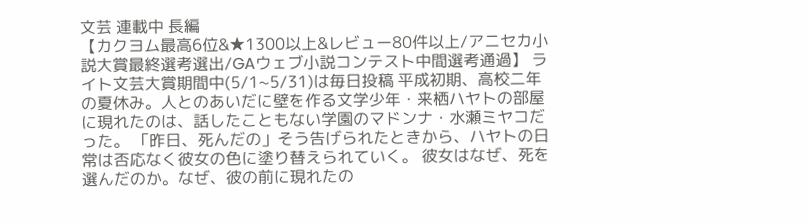文芸 連載中 長編
【カクヨム最高6位&★1300以上&レビュー80件以上/アニセカ小説大賞最終選考選出/GAウェブ小説コンテスト中間選考通過】 ライト文芸大賞期間中(5/1~5/31)は毎日投稿 平成初期、高校二年の夏休み。人とのあいだに壁を作る文学少年・来栖ハヤトの部屋に現れたのは、話したこともない学園のマドンナ・水瀬ミヤコだった。 「昨日、死んだの」そう告げられたときから、ハヤトの日常は否応なく彼女の色に塗り替えられていく。 彼女はなぜ、死を選んだのか。なぜ、彼の前に現れたの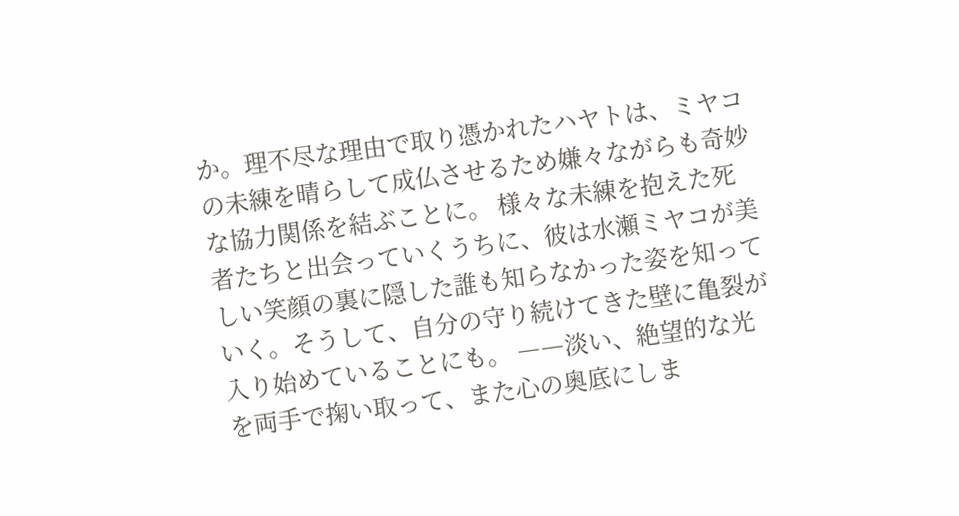か。理不尽な理由で取り憑かれたハヤトは、ミヤコの未練を晴らして成仏させるため嫌々ながらも奇妙な協力関係を結ぶことに。 様々な未練を抱えた死者たちと出会っていくうちに、彼は水瀬ミヤコが美しい笑顔の裏に隠した誰も知らなかった姿を知っていく。そうして、自分の守り続けてきた壁に亀裂が入り始めていることにも。 ――淡い、絶望的な光を両手で掬い取って、また心の奥底にしま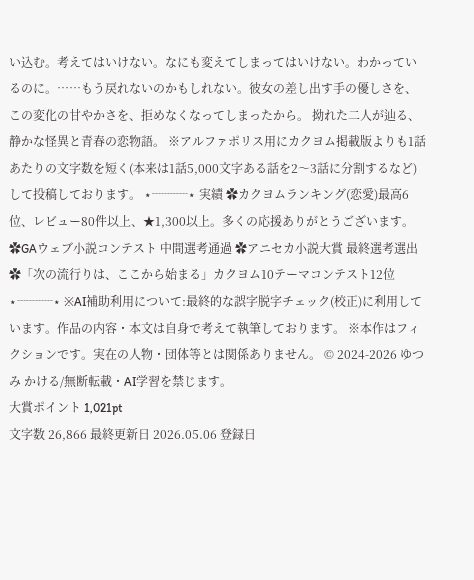い込む。考えてはいけない。なにも変えてしまってはいけない。わかっているのに。……もう戻れないのかもしれない。彼女の差し出す手の優しさを、この変化の甘やかさを、拒めなくなってしまったから。 拗れた二人が辿る、静かな怪異と青春の恋物語。 ※アルファポリス用にカクヨム掲載版よりも1話あたりの文字数を短く(本来は1話5,000文字ある話を2〜3話に分割するなど)して投稿しております。 ⋆┈┈┈⋆ 実績 ✿カクヨムランキング(恋愛)最高6位、レビュー80件以上、★1,300以上。多くの応援ありがとうございます。 ✿GAウェブ小説コンテスト 中間選考通過 ✿アニセカ小説大賞 最終選考選出 ✿「次の流行りは、ここから始まる」カクヨム10テーマコンテスト12位 ⋆┈┈┈⋆ ※AI補助利用について:最終的な誤字脱字チェック(校正)に利用しています。作品の内容・本文は自身で考えて執筆しております。 ※本作はフィクションです。実在の人物・団体等とは関係ありません。 © 2024-2026 ゆつみ かける/無断転載・AI学習を禁じます。
大賞ポイント 1,021pt
文字数 26,866 最終更新日 2026.05.06 登録日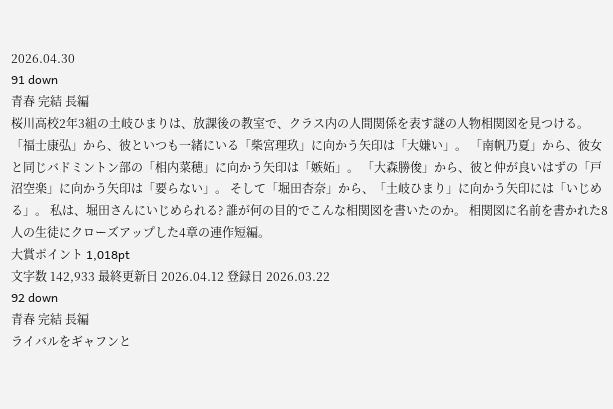2026.04.30
91 down
青春 完結 長編
桜川高校2年3組の土岐ひまりは、放課後の教室で、クラス内の人間関係を表す謎の人物相関図を見つける。 「福士康弘」から、彼といつも一緒にいる「柴宮理玖」に向かう矢印は「大嫌い」。 「南帆乃夏」から、彼女と同じバドミントン部の「相内菜穂」に向かう矢印は「嫉妬」。 「大森勝俊」から、彼と仲が良いはずの「戸沼空楽」に向かう矢印は「要らない」。 そして「堀田杏奈」から、「土岐ひまり」に向かう矢印には「いじめる」。 私は、堀田さんにいじめられる? 誰が何の目的でこんな相関図を書いたのか。 相関図に名前を書かれた8人の生徒にクローズアップした4章の連作短編。
大賞ポイント 1,018pt
文字数 142,933 最終更新日 2026.04.12 登録日 2026.03.22
92 down
青春 完結 長編
ライバルをギャフンと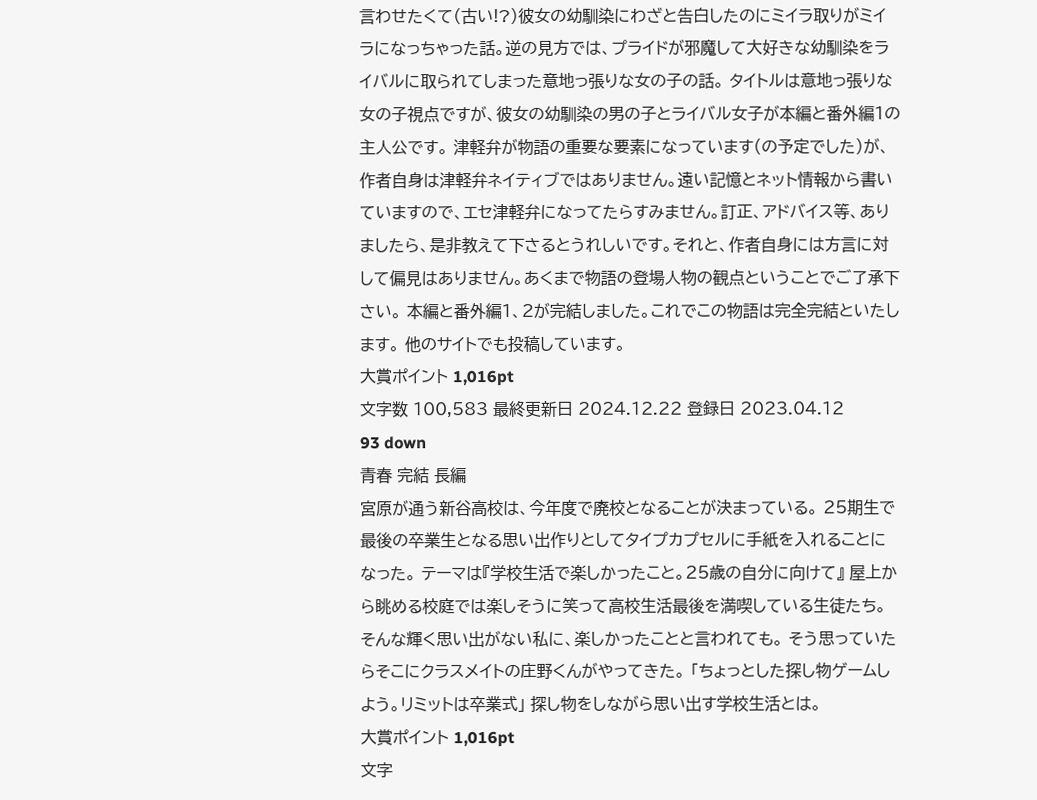言わせたくて(古い!?)彼女の幼馴染にわざと告白したのにミイラ取りがミイラになっちゃった話。逆の見方では、プライドが邪魔して大好きな幼馴染をライバルに取られてしまった意地っ張りな女の子の話。 タイトルは意地っ張りな女の子視点ですが、彼女の幼馴染の男の子とライバル女子が本編と番外編1の主人公です。 津軽弁が物語の重要な要素になっています(の予定でした)が、作者自身は津軽弁ネイティブではありません。遠い記憶とネット情報から書いていますので、エセ津軽弁になってたらすみません。訂正、アドバイス等、ありましたら、是非教えて下さるとうれしいです。それと、作者自身には方言に対して偏見はありません。あくまで物語の登場人物の観点ということでご了承下さい。 本編と番外編1、2が完結しました。これでこの物語は完全完結といたします。 他のサイトでも投稿しています。
大賞ポイント 1,016pt
文字数 100,583 最終更新日 2024.12.22 登録日 2023.04.12
93 down
青春 完結 長編
宮原が通う新谷高校は、今年度で廃校となることが決まっている。 25期生で最後の卒業生となる思い出作りとしてタイプカプセルに手紙を入れることになった。 テーマは『学校生活で楽しかったこと。25歳の自分に向けて』 屋上から眺める校庭では楽しそうに笑って高校生活最後を満喫している生徒たち。 そんな輝く思い出がない私に、楽しかったことと言われても。 そう思っていたらそこにクラスメイトの庄野くんがやってきた。 「ちょっとした探し物ゲームしよう。リミットは卒業式」 探し物をしながら思い出す学校生活とは。
大賞ポイント 1,016pt
文字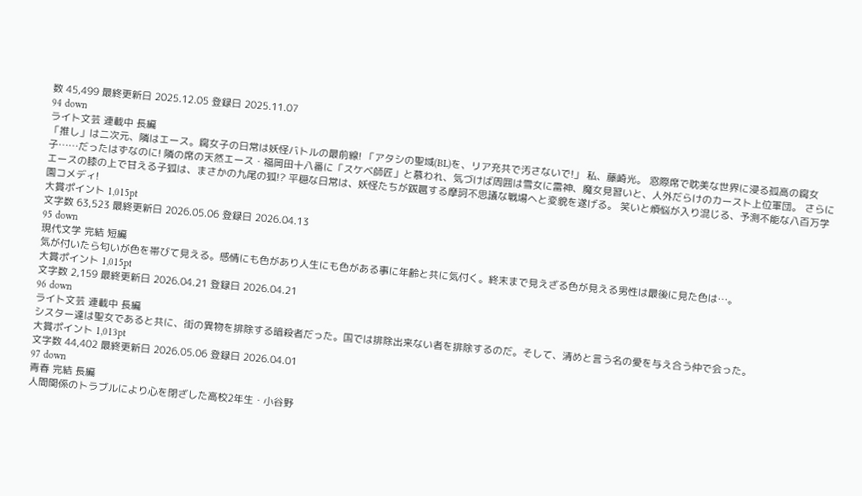数 45,499 最終更新日 2025.12.05 登録日 2025.11.07
94 down
ライト文芸 連載中 長編
「推し」は二次元、隣はエース。腐女子の日常は妖怪バトルの最前線! 「アタシの聖域(BL)を、リア充共で汚さないで!」 私、藤崎光。 窓際席で耽美な世界に浸る孤高の腐女子……だったはずなのに! 隣の席の天然エース・福岡田十八番に「スケベ師匠」と慕われ、気づけば周囲は雪女に雷神、魔女見習いと、人外だらけのカースト上位軍団。 さらにエースの膝の上で甘える子狐は、まさかの九尾の狐!? 平穏な日常は、妖怪たちが跋扈する摩訶不思議な戦場へと変貌を遂げる。 笑いと煩悩が入り混じる、予測不能な八百万学園コメディ!
大賞ポイント 1,015pt
文字数 63,523 最終更新日 2026.05.06 登録日 2026.04.13
95 down
現代文学 完結 短編
気が付いたら匂いが色を帯びて見える。感情にも色があり人生にも色がある事に年齢と共に気付く。終末まで見えざる色が見える男性は最後に見た色は…。
大賞ポイント 1,015pt
文字数 2,159 最終更新日 2026.04.21 登録日 2026.04.21
96 down
ライト文芸 連載中 長編
シスター達は聖女であると共に、街の異物を排除する暗殺者だった。国では排除出来ない者を排除するのだ。そして、清めと言う名の愛を与え合う仲で会った。
大賞ポイント 1,013pt
文字数 44,402 最終更新日 2026.05.06 登録日 2026.04.01
97 down
青春 完結 長編
人間関係のトラブルにより心を閉ざした高校2年生・小谷野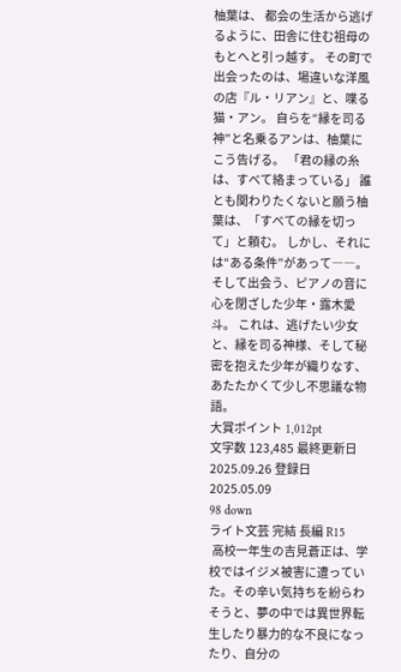柚葉は、 都会の生活から逃げるように、田舎に住む祖母のもとへと引っ越す。 その町で出会ったのは、場違いな洋風の店『ル・リアン』と、喋る猫・アン。 自らを“縁を司る神”と名乗るアンは、柚葉にこう告げる。 「君の縁の糸は、すべて絡まっている」 誰とも関わりたくないと願う柚葉は、「すべての縁を切って」と頼む。 しかし、それには“ある条件”があって――。 そして出会う、ピアノの音に心を閉ざした少年・露木愛斗。 これは、逃げたい少女と、縁を司る神様、そして秘密を抱えた少年が織りなす、あたたかくて少し不思議な物語。
大賞ポイント 1,012pt
文字数 123,485 最終更新日 2025.09.26 登録日 2025.05.09
98 down
ライト文芸 完結 長編 R15
 高校一年生の吉見蒼正は、学校ではイジメ被害に遭っていた。その辛い気持ちを紛らわそうと、夢の中では異世界転生したり暴力的な不良になったり、自分の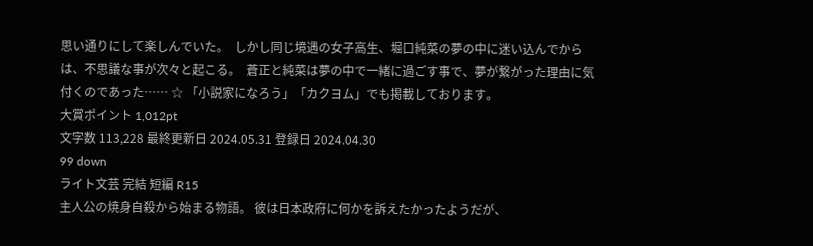思い通りにして楽しんでいた。  しかし同じ境遇の女子高生、堀口純菜の夢の中に迷い込んでからは、不思議な事が次々と起こる。  蒼正と純菜は夢の中で一緒に過ごす事で、夢が繋がった理由に気付くのであった…… ☆ 「小説家になろう」「カクヨム」でも掲載しております。
大賞ポイント 1,012pt
文字数 113,228 最終更新日 2024.05.31 登録日 2024.04.30
99 down
ライト文芸 完結 短編 R15
主人公の焼身自殺から始まる物語。 彼は日本政府に何かを訴えたかったようだが、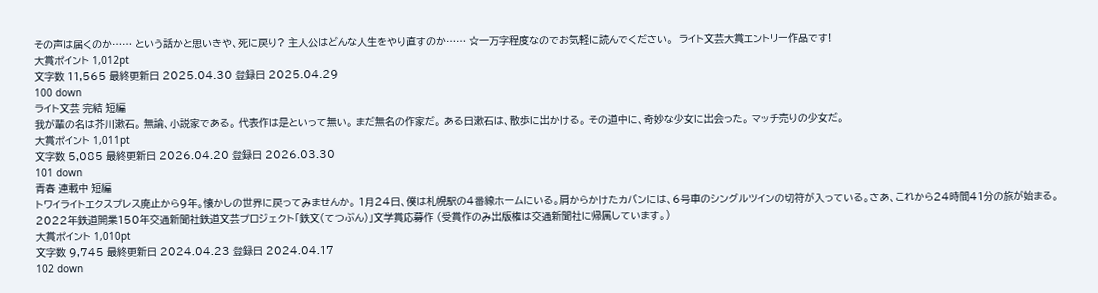その声は届くのか…… という話かと思いきや、死に戻り? 主人公はどんな人生をやり直すのか…… ☆一万字程度なのでお気軽に読んでください。  ライト文芸大賞エントリー作品です!
大賞ポイント 1,012pt
文字数 11,565 最終更新日 2025.04.30 登録日 2025.04.29
100 down
ライト文芸 完結 短編
我が輩の名は芥川漱石。 無論、小説家である。 代表作は是といって無い。 まだ無名の作家だ。 ある日漱石は、散歩に出かける。 その道中に、奇妙な少女に出会った。 マッチ売りの少女だ。
大賞ポイント 1,011pt
文字数 5,085 最終更新日 2026.04.20 登録日 2026.03.30
101 down
青春 連載中 短編
トワイライトエクスプレス廃止から9年。懐かしの世界に戻ってみませんか。 1月24日、僕は札幌駅の4番線ホームにいる。肩からかけたカバンには、6号車のシングルツインの切符が入っている。さあ、これから24時間41分の旅が始まる。 2022年鉄道開業150年交通新聞社鉄道文芸プロジェクト「鉄文(てつぶん)」文学賞応募作 (受賞作のみ出版権は交通新聞社に帰属しています。)
大賞ポイント 1,010pt
文字数 9,745 最終更新日 2024.04.23 登録日 2024.04.17
102 down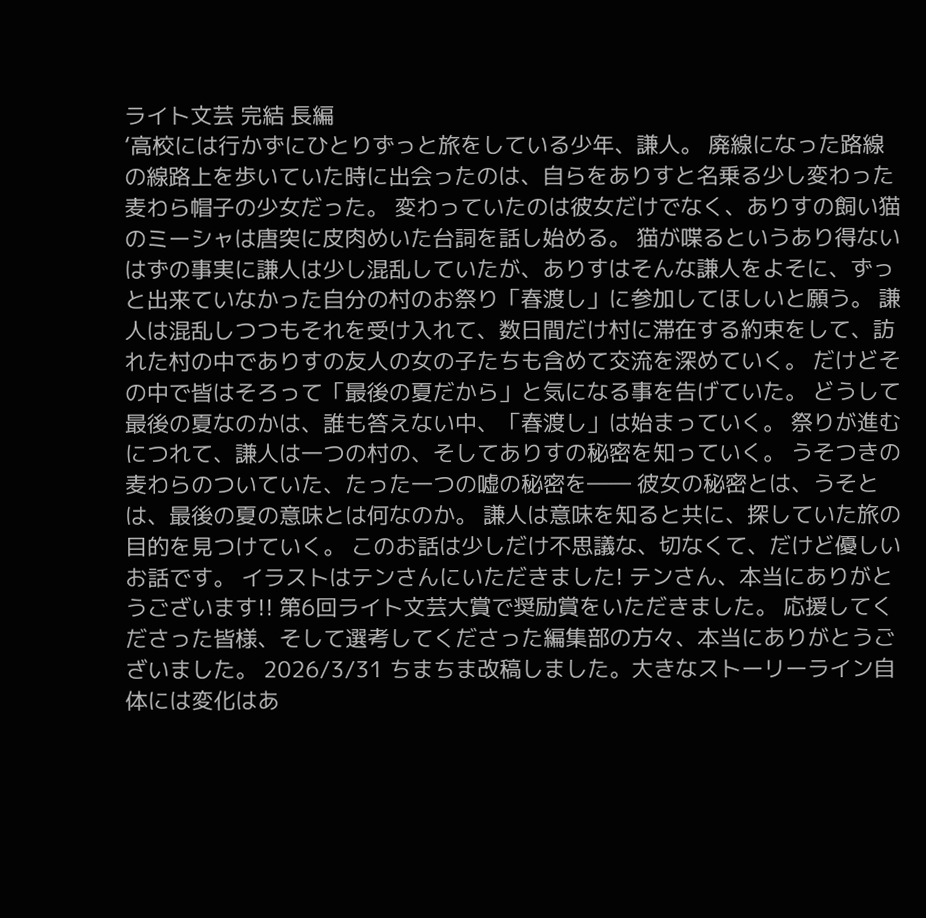ライト文芸 完結 長編
‘高校には行かずにひとりずっと旅をしている少年、謙人。 廃線になった路線の線路上を歩いていた時に出会ったのは、自らをありすと名乗る少し変わった麦わら帽子の少女だった。 変わっていたのは彼女だけでなく、ありすの飼い猫のミーシャは唐突に皮肉めいた台詞を話し始める。 猫が喋るというあり得ないはずの事実に謙人は少し混乱していたが、ありすはそんな謙人をよそに、ずっと出来ていなかった自分の村のお祭り「春渡し」に参加してほしいと願う。 謙人は混乱しつつもそれを受け入れて、数日間だけ村に滞在する約束をして、訪れた村の中でありすの友人の女の子たちも含めて交流を深めていく。 だけどその中で皆はそろって「最後の夏だから」と気になる事を告げていた。 どうして最後の夏なのかは、誰も答えない中、「春渡し」は始まっていく。 祭りが進むにつれて、謙人は一つの村の、そしてありすの秘密を知っていく。 うそつきの麦わらのついていた、たった一つの嘘の秘密を―― 彼女の秘密とは、うそとは、最後の夏の意味とは何なのか。 謙人は意味を知ると共に、探していた旅の目的を見つけていく。 このお話は少しだけ不思議な、切なくて、だけど優しいお話です。 イラストはテンさんにいただきました! テンさん、本当にありがとうございます!! 第6回ライト文芸大賞で奨励賞をいただきました。 応援してくださった皆様、そして選考してくださった編集部の方々、本当にありがとうございました。 2026/3/31 ちまちま改稿しました。大きなストーリーライン自体には変化はあ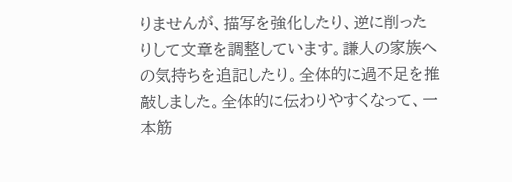りませんが、描写を強化したり、逆に削ったりして文章を調整しています。謙人の家族への気持ちを追記したり。全体的に過不足を推敲しました。全体的に伝わりやすくなって、一本筋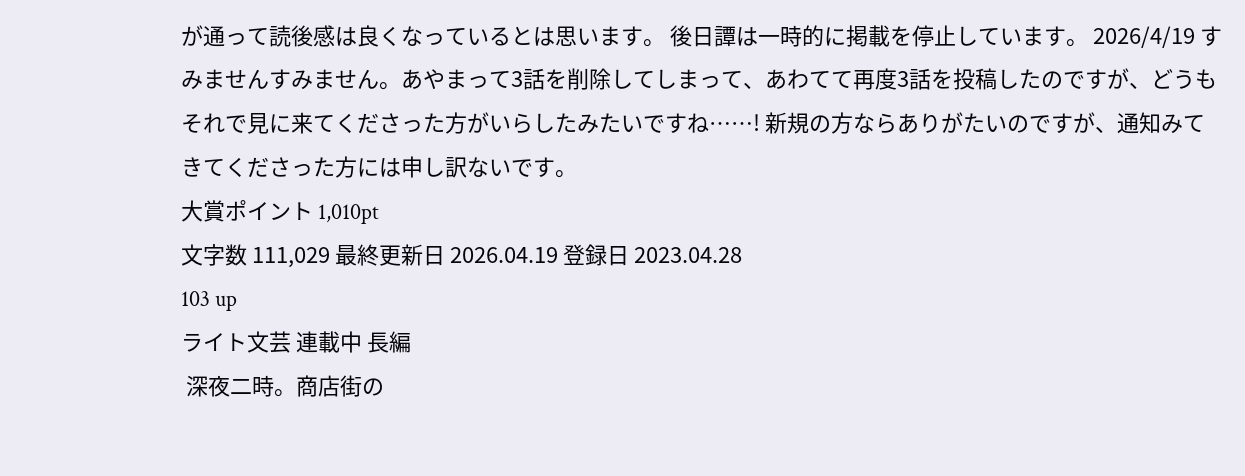が通って読後感は良くなっているとは思います。 後日譚は一時的に掲載を停止しています。 2026/4/19 すみませんすみません。あやまって3話を削除してしまって、あわてて再度3話を投稿したのですが、どうもそれで見に来てくださった方がいらしたみたいですね……! 新規の方ならありがたいのですが、通知みてきてくださった方には申し訳ないです。
大賞ポイント 1,010pt
文字数 111,029 最終更新日 2026.04.19 登録日 2023.04.28
103 up
ライト文芸 連載中 長編
 深夜二時。商店街の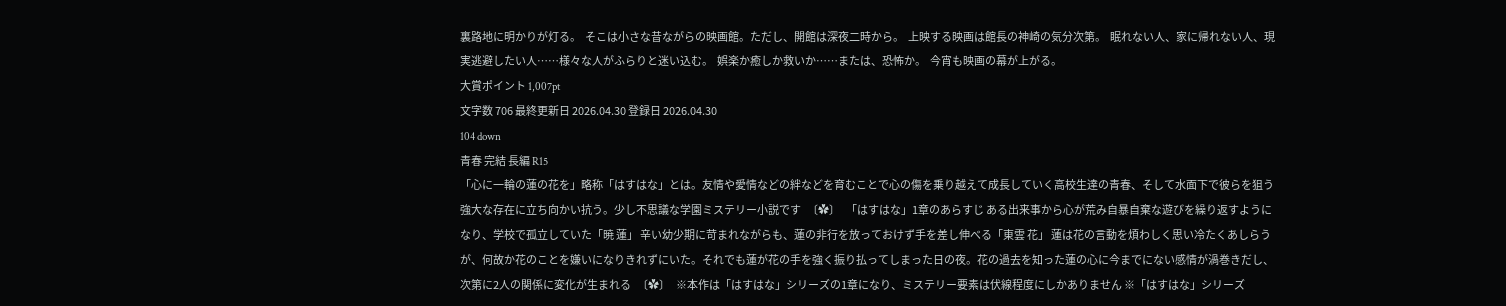裏路地に明かりが灯る。  そこは小さな昔ながらの映画館。ただし、開館は深夜二時から。  上映する映画は館長の神崎の気分次第。  眠れない人、家に帰れない人、現実逃避したい人……様々な人がふらりと迷い込む。  娯楽か癒しか救いか……または、恐怖か。  今宵も映画の幕が上がる。
大賞ポイント 1,007pt
文字数 706 最終更新日 2026.04.30 登録日 2026.04.30
104 down
青春 完結 長編 R15
「心に一輪の蓮の花を」略称「はすはな」とは。友情や愛情などの絆などを育むことで心の傷を乗り越えて成長していく高校生達の青春、そして水面下で彼らを狙う強大な存在に立ち向かい抗う。少し不思議な学園ミステリー小説です   〔✿〕   「はすはな」1章のあらすじ ある出来事から心が荒み自暴自棄な遊びを繰り返すようになり、学校で孤立していた「暁 蓮」 辛い幼少期に苛まれながらも、蓮の非行を放っておけず手を差し伸べる「東雲 花」 蓮は花の言動を煩わしく思い冷たくあしらうが、何故か花のことを嫌いになりきれずにいた。それでも蓮が花の手を強く振り払ってしまった日の夜。花の過去を知った蓮の心に今までにない感情が渦巻きだし、次第に2人の関係に変化が生まれる   〔✿〕   ※本作は「はすはな」シリーズの1章になり、ミステリー要素は伏線程度にしかありません ※「はすはな」シリーズ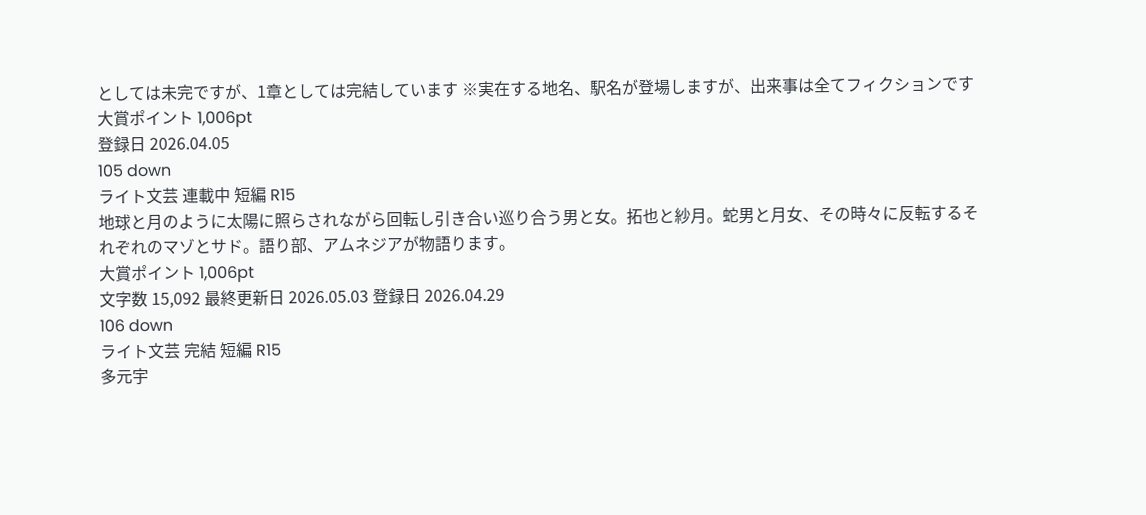としては未完ですが、1章としては完結しています ※実在する地名、駅名が登場しますが、出来事は全てフィクションです
大賞ポイント 1,006pt
登録日 2026.04.05
105 down
ライト文芸 連載中 短編 R15
地球と月のように太陽に照らされながら回転し引き合い巡り合う男と女。拓也と紗月。蛇男と月女、その時々に反転するそれぞれのマゾとサド。語り部、アムネジアが物語ります。
大賞ポイント 1,006pt
文字数 15,092 最終更新日 2026.05.03 登録日 2026.04.29
106 down
ライト文芸 完結 短編 R15
多元宇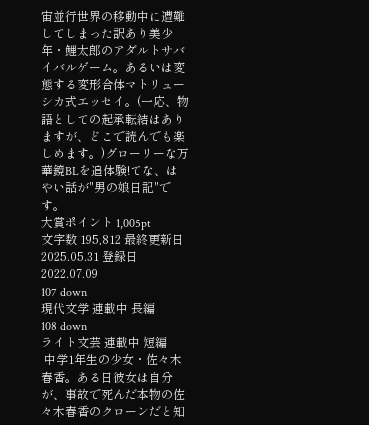宙並行世界の移動中に遭難してしまった訳あり美少年・鯉太郎のアダルトサバイバルゲーム。あるいは変態する変形合体マトリューシカ式エッセイ。(一応、物語としての起承転結はありますが、どこで読んでも楽しめます。)グローリーな万華鏡BLを追体験!てな、はやい話が"男の娘日記"です。
大賞ポイント 1,005pt
文字数 195,812 最終更新日 2025.05.31 登録日 2022.07.09
107 down
現代文学 連載中 長編
108 down
ライト文芸 連載中 短編
 中学1年生の少女・佐々木春香。ある日彼女は自分が、事故で死んだ本物の佐々木春香のクローンだと知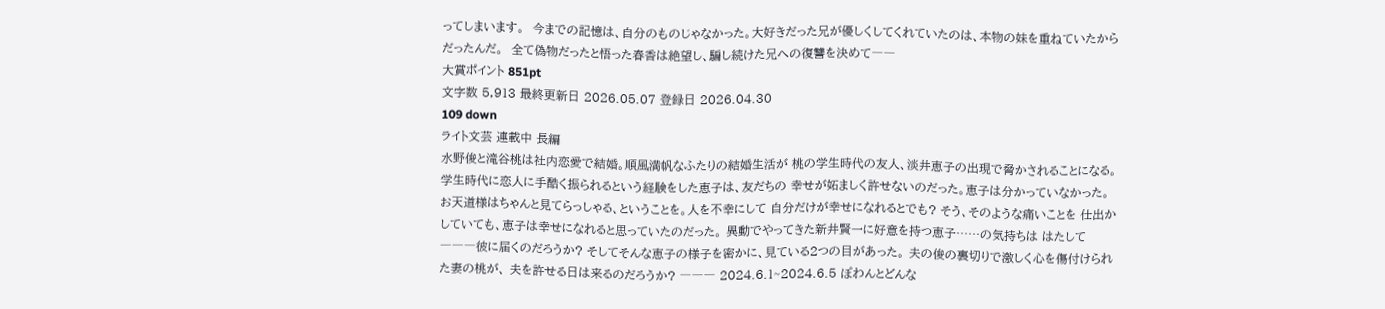ってしまいます。  今までの記憶は、自分のものじゃなかった。大好きだった兄が優しくしてくれていたのは、本物の妹を重ねていたからだったんだ。  全て偽物だったと悟った春香は絶望し、騙し続けた兄への復讐を決めて――
大賞ポイント 851pt
文字数 5,913 最終更新日 2026.05.07 登録日 2026.04.30
109 down
ライト文芸 連載中 長編
水野俊と滝谷桃は社内恋愛で結婚。順風満帆なふたりの結婚生活が 桃の学生時代の友人、淡井恵子の出現で脅かされることになる。 学生時代に恋人に手酷く振られるという経験をした恵子は、友だちの 幸せが妬ましく許せないのだった。恵子は分かっていなかった。 お天道様はちゃんと見てらっしゃる、ということを。人を不幸にして 自分だけが幸せになれるとでも? そう、そのような痛いことを 仕出かしていても、恵子は幸せになれると思っていたのだった。 異動でやってきた新井賢一に好意を持つ恵子……の気持ちは はたして―――彼に届くのだろうか? そしてそんな恵子の様子を密かに、見ている2つの目があった。 夫の俊の裏切りで激しく心を傷付けられた妻の桃が、 夫を許せる日は来るのだろうか? ――― 2024.6.1~2024.6.5 ぽわんとどんな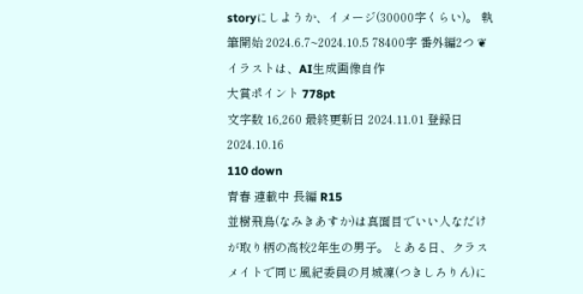storyにしようか、イメージ(30000字くらい)。 執筆開始 2024.6.7~2024.10.5 78400字 番外編2つ ❦イラストは、AI生成画像自作
大賞ポイント 778pt
文字数 16,260 最終更新日 2024.11.01 登録日 2024.10.16
110 down
青春 連載中 長編 R15
並樹飛鳥(なみきあすか)は真面目でいい人なだけが取り柄の高校2年生の男子。 とある日、クラスメイトで同じ風紀委員の月城凜(つきしろりん)に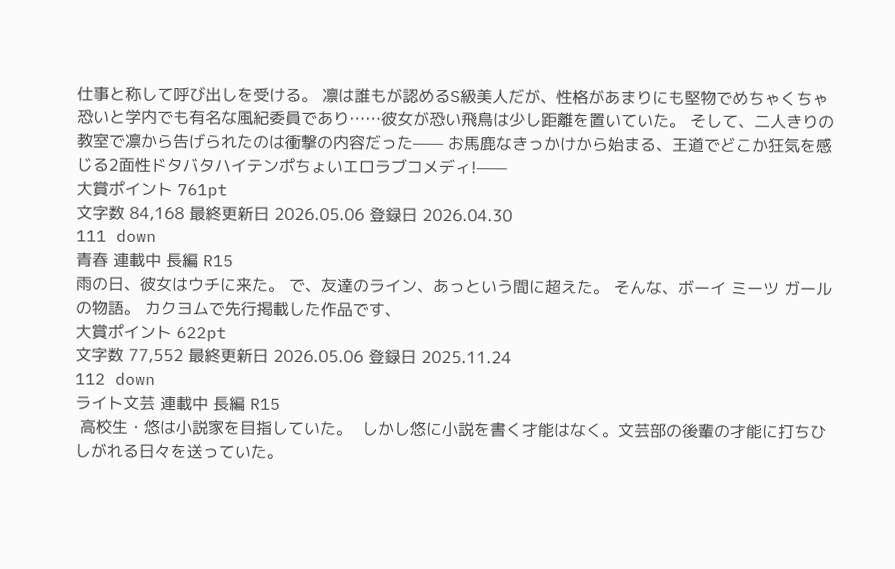仕事と称して呼び出しを受ける。 凛は誰もが認めるS級美人だが、性格があまりにも堅物でめちゃくちゃ恐いと学内でも有名な風紀委員であり……彼女が恐い飛鳥は少し距離を置いていた。 そして、二人きりの教室で凛から告げられたのは衝撃の内容だった—— お馬鹿なきっかけから始まる、王道でどこか狂気を感じる2面性ドタバタハイテンポちょいエロラブコメディ!——
大賞ポイント 761pt
文字数 84,168 最終更新日 2026.05.06 登録日 2026.04.30
111 down
青春 連載中 長編 R15
雨の日、彼女はウチに来た。 で、友達のライン、あっという間に超えた。 そんな、ボーイ ミーツ ガール の物語。 カクヨムで先行掲載した作品です、
大賞ポイント 622pt
文字数 77,552 最終更新日 2026.05.06 登録日 2025.11.24
112 down
ライト文芸 連載中 長編 R15
 高校生・悠は小説家を目指していた。  しかし悠に小説を書く才能はなく。文芸部の後輩の才能に打ちひしがれる日々を送っていた。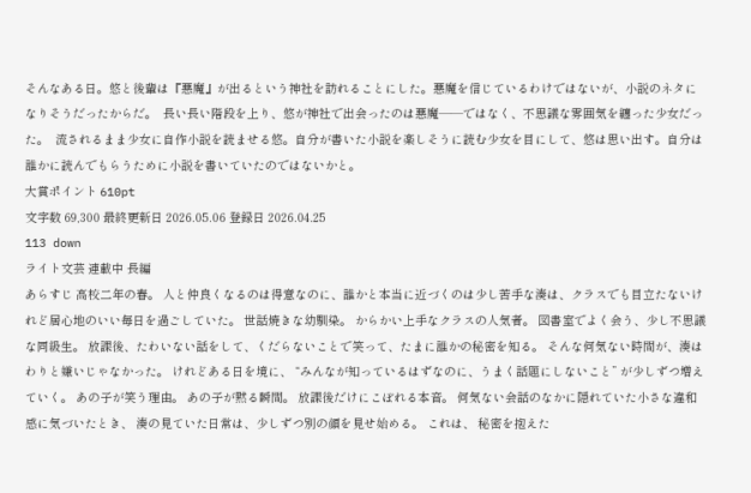そんなある日。悠と後輩は『悪魔』が出るという神社を訪れることにした。悪魔を信じているわけではないが、小説のネタになりそうだったからだ。  長い長い階段を上り、悠が神社で出会ったのは悪魔――ではなく、不思議な雰囲気を纏った少女だった。  流されるまま少女に自作小説を読ませる悠。自分が書いた小説を楽しそうに読む少女を目にして、悠は思い出す。自分は誰かに読んでもらうために小説を書いていたのではないかと。
大賞ポイント 610pt
文字数 69,300 最終更新日 2026.05.06 登録日 2026.04.25
113 down
ライト文芸 連載中 長編
あらすじ 高校二年の春。 人と仲良くなるのは得意なのに、誰かと本当に近づくのは少し苦手な湊は、クラスでも目立たないけれど居心地のいい毎日を過ごしていた。 世話焼きな幼馴染。 からかい上手なクラスの人気者。 図書室でよく会う、少し不思議な同級生。 放課後、たわいない話をして、くだらないことで笑って、たまに誰かの秘密を知る。 そんな何気ない時間が、湊はわりと嫌いじゃなかった。 けれどある日を境に、 “みんなが知っているはずなのに、うまく話題にしないこと” が少しずつ増えていく。 あの子が笑う理由。 あの子が黙る瞬間。 放課後だけにこぼれる本音。 何気ない会話のなかに隠れていた小さな違和感に気づいたとき、 湊の見ていた日常は、少しずつ別の顔を見せ始める。 これは、 秘密を抱えた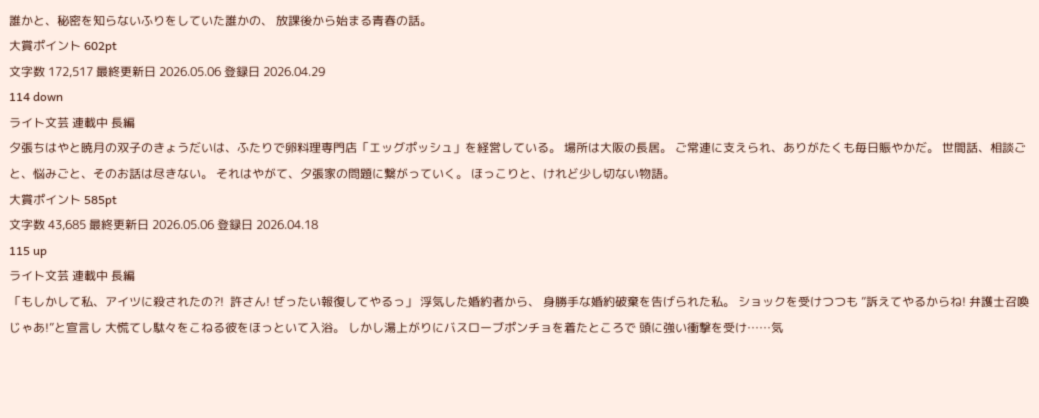誰かと、秘密を知らないふりをしていた誰かの、 放課後から始まる青春の話。
大賞ポイント 602pt
文字数 172,517 最終更新日 2026.05.06 登録日 2026.04.29
114 down
ライト文芸 連載中 長編
夕張ちはやと暁月の双子のきょうだいは、ふたりで卵料理専門店「エッグポッシュ」を経営している。 場所は大阪の長居。 ご常連に支えられ、ありがたくも毎日賑やかだ。 世間話、相談ごと、悩みごと、そのお話は尽きない。 それはやがて、夕張家の問題に繋がっていく。 ほっこりと、けれど少し切ない物語。
大賞ポイント 585pt
文字数 43,685 最終更新日 2026.05.06 登録日 2026.04.18
115 up
ライト文芸 連載中 長編
「もしかして私、アイツに殺されたの?!  許さん! ぜったい報復してやるっ」 浮気した婚約者から、 身勝手な婚約破棄を告げられた私。 ショックを受けつつも ”訴えてやるからね! 弁護士召喚じゃあ!”と宣言し 大慌てし駄々をこねる彼をほっといて入浴。 しかし湯上がりにバスローブポンチョを着たところで 頭に強い衝撃を受け……気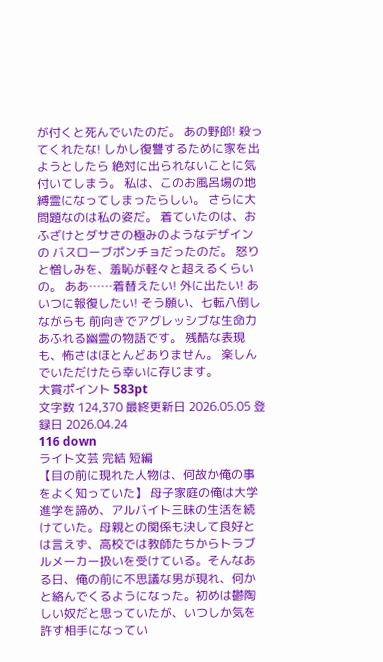が付くと死んでいたのだ。 あの野郎! 殺ってくれたな! しかし復讐するために家を出ようとしたら 絶対に出られないことに気付いてしまう。 私は、このお風呂場の地縛霊になってしまったらしい。 さらに大問題なのは私の姿だ。 着ていたのは、おふざけとダサさの極みのようなデザインの バスローブポンチョだったのだ。 怒りと憎しみを、羞恥が軽々と超えるくらいの。 ああ……着替えたい! 外に出たい! あいつに報復したい! そう願い、七転八倒しながらも 前向きでアグレッシブな生命力あふれる幽霊の物語です。 残酷な表現も、怖さはほとんどありません。 楽しんでいただけたら幸いに存じます。
大賞ポイント 583pt
文字数 124,370 最終更新日 2026.05.05 登録日 2026.04.24
116 down
ライト文芸 完結 短編
【目の前に現れた人物は、何故か俺の事をよく知っていた】 母子家庭の俺は大学進学を諦め、アルバイト三昧の生活を続けていた。母親との関係も決して良好とは言えず、高校では教師たちからトラブルメーカー扱いを受けている。そんなある日、俺の前に不思議な男が現れ、何かと絡んでくるようになった。初めは鬱陶しい奴だと思っていたが、いつしか気を許す相手になってい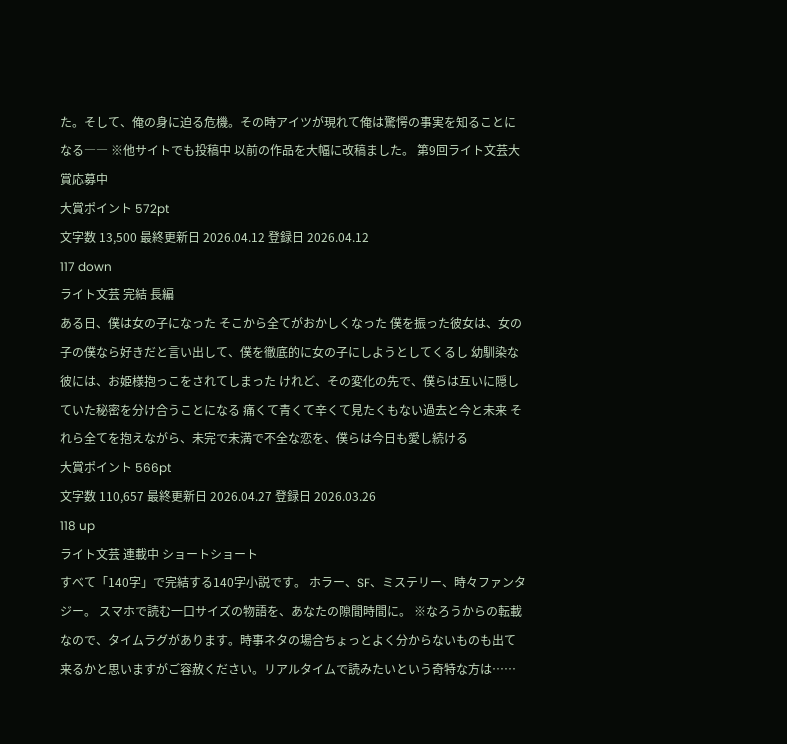た。そして、俺の身に迫る危機。その時アイツが現れて俺は驚愕の事実を知ることになる―― ※他サイトでも投稿中 以前の作品を大幅に改稿ました。 第9回ライト文芸大賞応募中
大賞ポイント 572pt
文字数 13,500 最終更新日 2026.04.12 登録日 2026.04.12
117 down
ライト文芸 完結 長編
ある日、僕は女の子になった そこから全てがおかしくなった 僕を振った彼女は、女の子の僕なら好きだと言い出して、僕を徹底的に女の子にしようとしてくるし 幼馴染な彼には、お姫様抱っこをされてしまった けれど、その変化の先で、僕らは互いに隠していた秘密を分け合うことになる 痛くて青くて辛くて見たくもない過去と今と未来 それら全てを抱えながら、未完で未満で不全な恋を、僕らは今日も愛し続ける
大賞ポイント 566pt
文字数 110,657 最終更新日 2026.04.27 登録日 2026.03.26
118 up
ライト文芸 連載中 ショートショート
すべて「140字」で完結する140字小説です。 ホラー、SF、ミステリー、時々ファンタジー。 スマホで読む一口サイズの物語を、あなたの隙間時間に。 ※なろうからの転載なので、タイムラグがあります。時事ネタの場合ちょっとよく分からないものも出て来るかと思いますがご容赦ください。リアルタイムで読みたいという奇特な方は……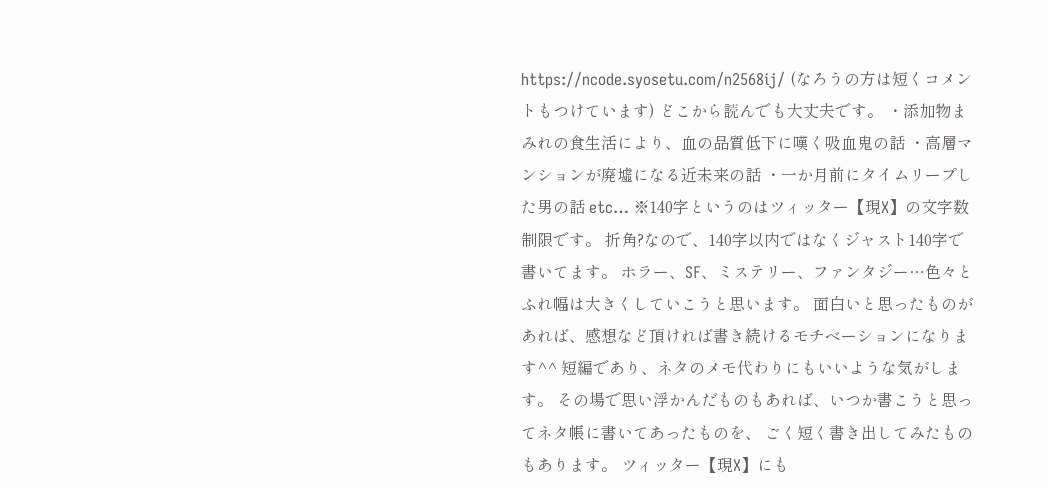https://ncode.syosetu.com/n2568ij/ (なろうの方は短くコメントもつけています) どこから読んでも大丈夫です。 ・添加物まみれの食生活により、血の品質低下に嘆く吸血鬼の話 ・高層マンションが廃墟になる近未来の話 ・一か月前にタイムリープした男の話 etc… ※140字というのはツィッター【現X】の文字数制限です。 折角?なので、140字以内ではなくジャスト140字で書いてます。 ホラー、SF、ミステリー、ファンタジー…色々とふれ幅は大きくしていこうと思います。 面白いと思ったものがあれば、感想など頂ければ書き続けるモチベーションになります^^ 短編であり、ネタのメモ代わりにもいいような気がします。 その場で思い浮かんだものもあれば、いつか書こうと思ってネタ帳に書いてあったものを、 ごく短く書き出してみたものもあります。 ツィッター【現X】にも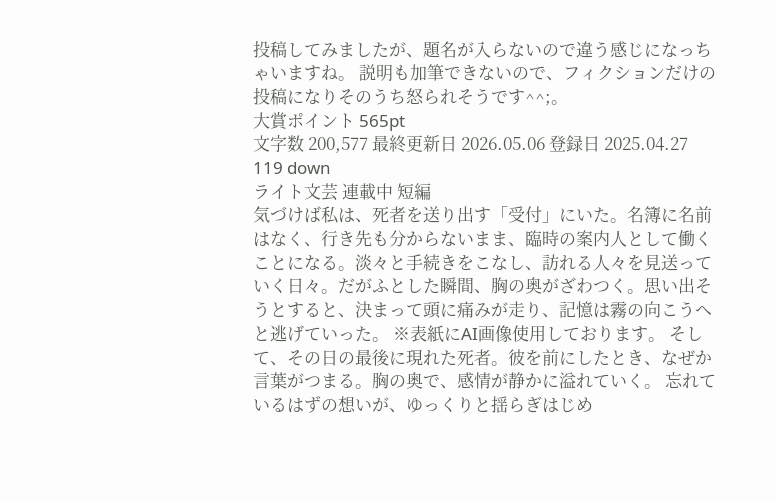投稿してみましたが、題名が入らないので違う感じになっちゃいますね。 説明も加筆できないので、フィクションだけの投稿になりそのうち怒られそうです^^;。
大賞ポイント 565pt
文字数 200,577 最終更新日 2026.05.06 登録日 2025.04.27
119 down
ライト文芸 連載中 短編
気づけば私は、死者を送り出す「受付」にいた。名簿に名前はなく、行き先も分からないまま、臨時の案内人として働くことになる。淡々と手続きをこなし、訪れる人々を見送っていく日々。だがふとした瞬間、胸の奥がざわつく。思い出そうとすると、決まって頭に痛みが走り、記憶は霧の向こうへと逃げていった。 ※表紙にAI画像使用しております。 そして、その日の最後に現れた死者。彼を前にしたとき、なぜか言葉がつまる。胸の奥で、感情が静かに溢れていく。 忘れているはずの想いが、ゆっくりと揺らぎはじめ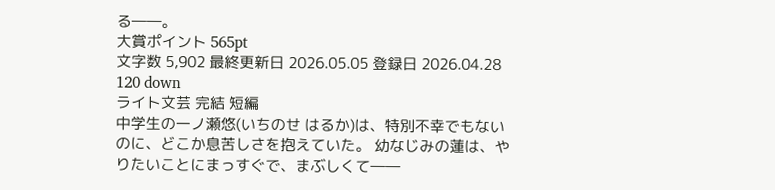る――。
大賞ポイント 565pt
文字数 5,902 最終更新日 2026.05.05 登録日 2026.04.28
120 down
ライト文芸 完結 短編
中学生の一ノ瀬悠(いちのせ はるか)は、特別不幸でもないのに、どこか息苦しさを抱えていた。 幼なじみの蓮は、やりたいことにまっすぐで、まぶしくて――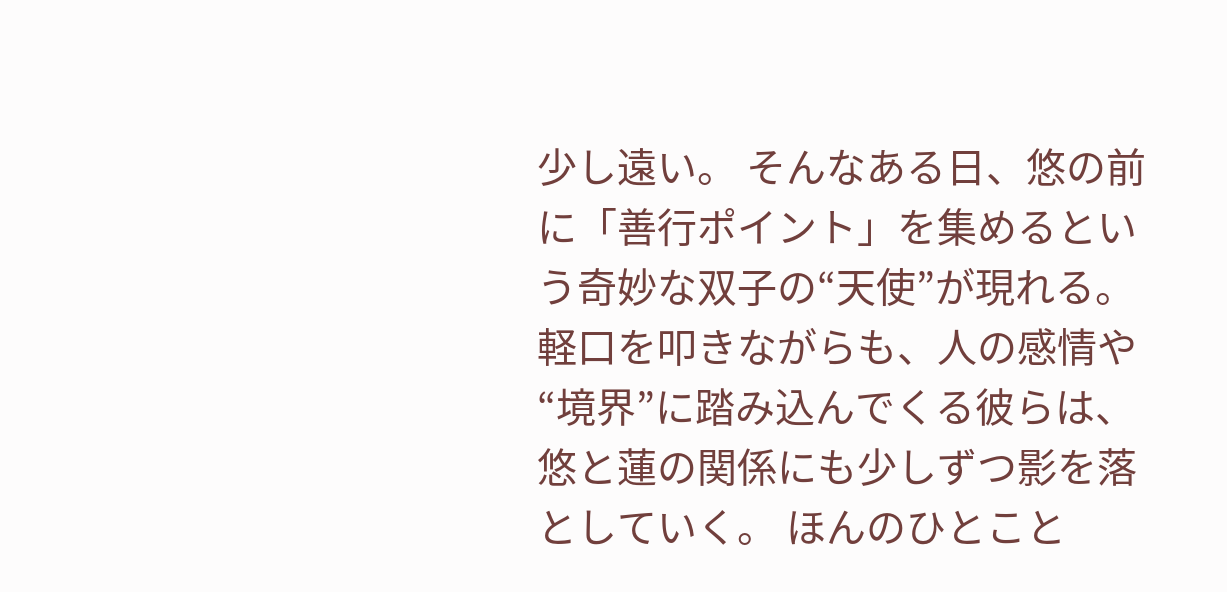少し遠い。 そんなある日、悠の前に「善行ポイント」を集めるという奇妙な双子の“天使”が現れる。 軽口を叩きながらも、人の感情や“境界”に踏み込んでくる彼らは、悠と蓮の関係にも少しずつ影を落としていく。 ほんのひとこと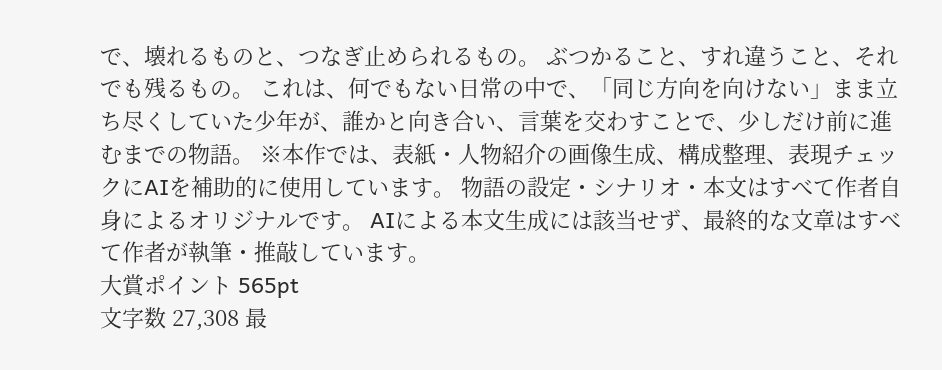で、壊れるものと、つなぎ止められるもの。 ぶつかること、すれ違うこと、それでも残るもの。 これは、何でもない日常の中で、「同じ方向を向けない」まま立ち尽くしていた少年が、誰かと向き合い、言葉を交わすことで、少しだけ前に進むまでの物語。 ※本作では、表紙・人物紹介の画像生成、構成整理、表現チェックにAIを補助的に使用しています。 物語の設定・シナリオ・本文はすべて作者自身によるオリジナルです。 AIによる本文生成には該当せず、最終的な文章はすべて作者が執筆・推敲しています。
大賞ポイント 565pt
文字数 27,308 最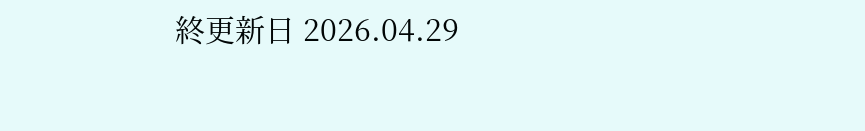終更新日 2026.04.29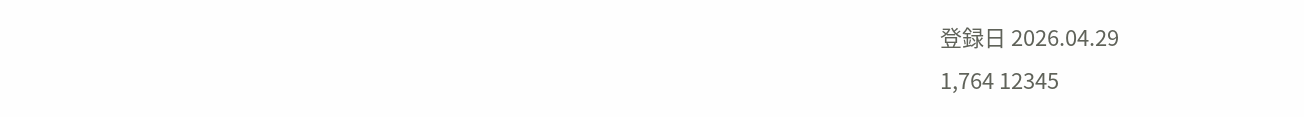登録日 2026.04.29
1,764 12345